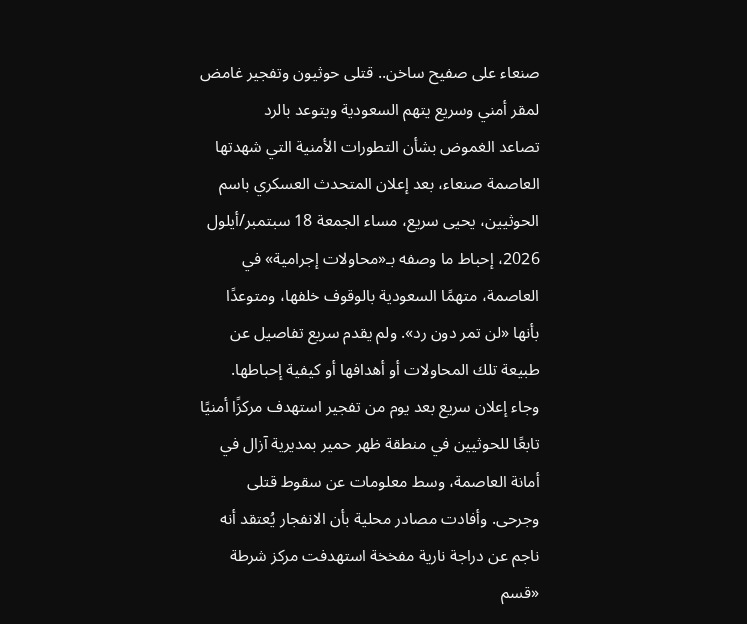صنعاء على صفيح ساخن.. قتلى حوثيون وتفجير غامض لمقر أمني وسريع يتهم السعودية ويتوعد بالرد
تصاعد الغموض بشأن التطورات الأمنية التي شهدتها العاصمة صنعاء، بعد إعلان المتحدث العسكري باسم الحوثيين، يحيى سريع، مساء الجمعة 18 سبتمبر/أيلول 2026، إحباط ما وصفه بـ«محاولات إجرامية» في العاصمة، متهمًا السعودية بالوقوف خلفها، ومتوعدًا بأنها «لن تمر دون رد». ولم يقدم سريع تفاصيل عن طبيعة تلك المحاولات أو أهدافها أو كيفية إحباطها.
وجاء إعلان سريع بعد يوم من تفجير استهدف مركزًا أمنيًا تابعًا للحوثيين في منطقة ظهر حمير بمديرية آزال في أمانة العاصمة، وسط معلومات عن سقوط قتلى وجرحى. وأفادت مصادر محلية بأن الانفجار يُعتقد أنه ناجم عن دراجة نارية مفخخة استهدفت مركز شرطة «قسم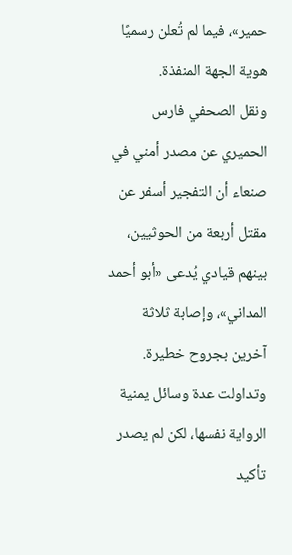حمير»، فيما لم تُعلن رسميًا هوية الجهة المنفذة.
ونقل الصحفي فارس الحميري عن مصدر أمني في صنعاء أن التفجير أسفر عن مقتل أربعة من الحوثيين، بينهم قيادي يُدعى «أبو أحمد المداني»، وإصابة ثلاثة آخرين بجروح خطيرة. وتداولت عدة وسائل يمنية الرواية نفسها، لكن لم يصدر تأكيد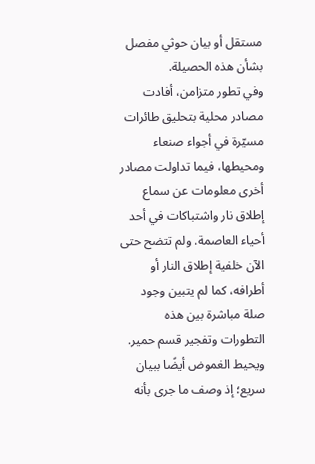مستقل أو بيان حوثي مفصل بشأن هذه الحصيلة.
وفي تطور متزامن، أفادت مصادر محلية بتحليق طائرات مسيّرة في أجواء صنعاء ومحيطها، فيما تداولت مصادر أخرى معلومات عن سماع إطلاق نار واشتباكات في أحد أحياء العاصمة. ولم تتضح حتى الآن خلفية إطلاق النار أو أطرافه، كما لم يتبين وجود صلة مباشرة بين هذه التطورات وتفجير قسم حمير.
ويحيط الغموض أيضًا ببيان سريع؛ إذ وصف ما جرى بأنه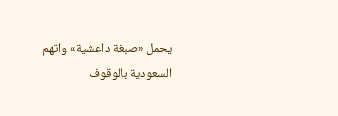يحمل «صبغة داعشية» واتهم السعودية بالوقوف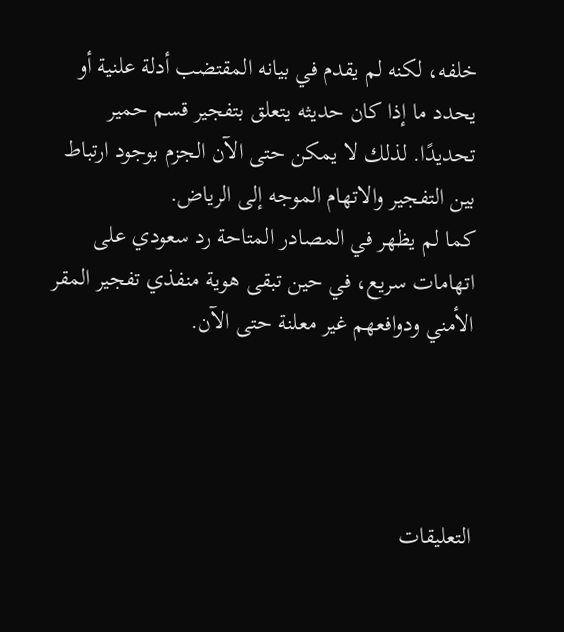خلفه، لكنه لم يقدم في بيانه المقتضب أدلة علنية أو يحدد ما إذا كان حديثه يتعلق بتفجير قسم حمير تحديدًا. لذلك لا يمكن حتى الآن الجزم بوجود ارتباط بين التفجير والاتهام الموجه إلى الرياض.
كما لم يظهر في المصادر المتاحة رد سعودي على اتهامات سريع، في حين تبقى هوية منفذي تفجير المقر الأمني ودوافعهم غير معلنة حتى الآن.




التعليقات